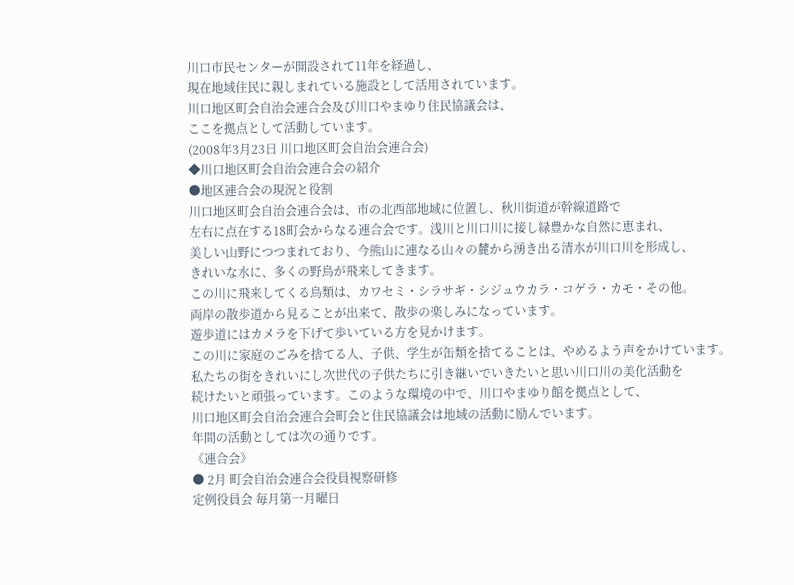川口市民センターが開設されて11年を経過し、
現在地域住民に親しまれている施設として活用されています。
川口地区町会自治会連合会及び川口やまゆり住民協議会は、
ここを拠点として活動しています。
(2008年3月23日 川口地区町会自治会連合会)
◆川口地区町会自治会連合会の紹介
●地区連合会の現況と役割
川口地区町会自治会連合会は、市の北西部地域に位置し、秋川街道が幹線道路で
左右に点在する18町会からなる連合会です。浅川と川口川に接し緑豊かな自然に恵まれ、
美しい山野につつまれており、今熊山に連なる山々の麓から湧き出る清水が川口川を形成し、
きれいな水に、多くの野鳥が飛来してきます。
この川に飛来してくる鳥類は、カワセミ・シラサギ・シジュウカラ・コゲラ・カモ・その他。
両岸の散歩道から見ることが出来て、散歩の楽しみになっています。
遊歩道にはカメラを下げて歩いている方を見かけます。
この川に家庭のごみを捨てる人、子供、学生が缶類を捨てることは、やめるよう声をかけています。
私たちの街をきれいにし次世代の子供たちに引き継いでいきたいと思い川口川の美化活動を
続けたいと頑張っています。このような環境の中で、川口やまゆり館を拠点として、
川口地区町会自治会連合会町会と住民協議会は地域の活動に励んでいます。
年間の活動としては次の通りです。
《連合会》
● 2月 町会自治会連合会役員視察研修
定例役員会 毎月第一月曜日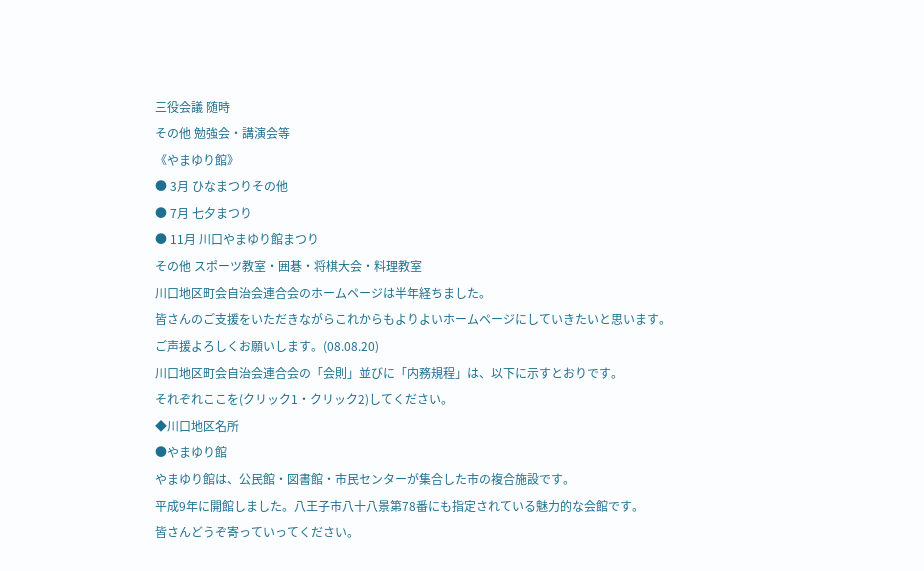三役会議 随時
その他 勉強会・講演会等
《やまゆり館》
● 3月 ひなまつりその他
● 7月 七夕まつり
● 11月 川口やまゆり館まつり
その他 スポーツ教室・囲碁・将棋大会・料理教室
川口地区町会自治会連合会のホームページは半年経ちました。
皆さんのご支援をいただきながらこれからもよりよいホームページにしていきたいと思います。
ご声援よろしくお願いします。(08.08.20)
川口地区町会自治会連合会の「会則」並びに「内務規程」は、以下に示すとおりです。
それぞれここを(クリック1・クリック2)してください。
◆川口地区名所
●やまゆり館
やまゆり館は、公民館・図書館・市民センターが集合した市の複合施設です。
平成9年に開館しました。八王子市八十八景第78番にも指定されている魅力的な会館です。
皆さんどうぞ寄っていってください。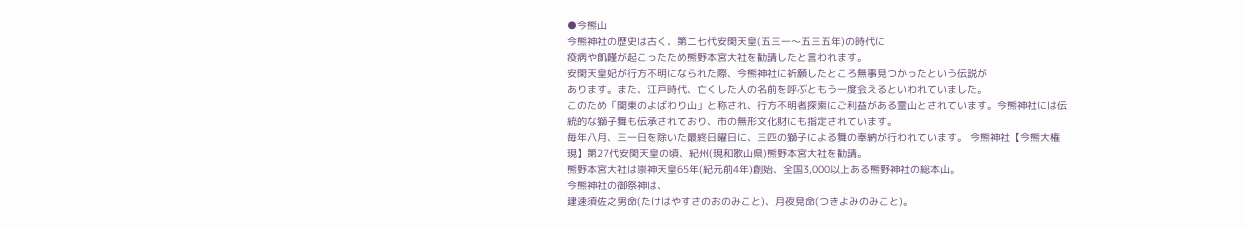●今熊山
今熊神社の歴史は古く、第二七代安閑天皇(五三一〜五三五年)の時代に
疫病や飢饉が起こったため熊野本宮大社を勧請したと言われます。
安閑天皇妃が行方不明になられた際、今熊神社に祈願したところ無事見つかったという伝説が
あります。また、江戸時代、亡くした人の名前を呼ぶともう一度会えるといわれていました。
このため「関東のよばわり山」と称され、行方不明者探索にご利益がある霊山とされています。今熊神社には伝統的な獅子舞も伝承されており、市の無形文化財にも指定されています。
毎年八月、三一日を除いた最終日曜日に、三匹の獅子による舞の奉納が行われています。 今熊神社【今熊大権現】第27代安閑天皇の頃、紀州(現和歌山県)熊野本宮大社を勧請。
熊野本宮大社は崇神天皇65年(紀元前4年)創始、全国3,000以上ある熊野神社の総本山。
今熊神社の御祭神は、
建速須佐之男命(たけはやすさのおのみこと)、月夜見命(つきよみのみこと)。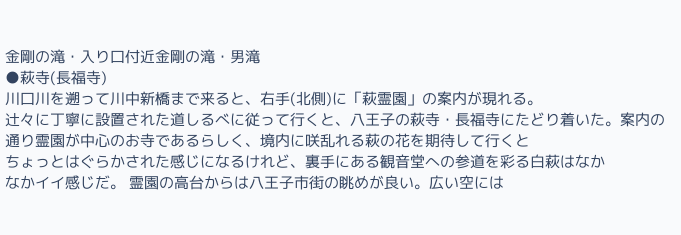金剛の滝・入り口付近金剛の滝・男滝
●萩寺(長福寺)
川口川を遡って川中新橋まで来ると、右手(北側)に「萩霊園」の案内が現れる。
辻々に丁寧に設置された道しるべに従って行くと、八王子の萩寺・長福寺にたどり着いた。案内の通り霊園が中心のお寺であるらしく、境内に咲乱れる萩の花を期待して行くと
ちょっとはぐらかされた感じになるけれど、裏手にある観音堂への参道を彩る白萩はなか
なかイイ感じだ。 霊園の高台からは八王子市街の眺めが良い。広い空には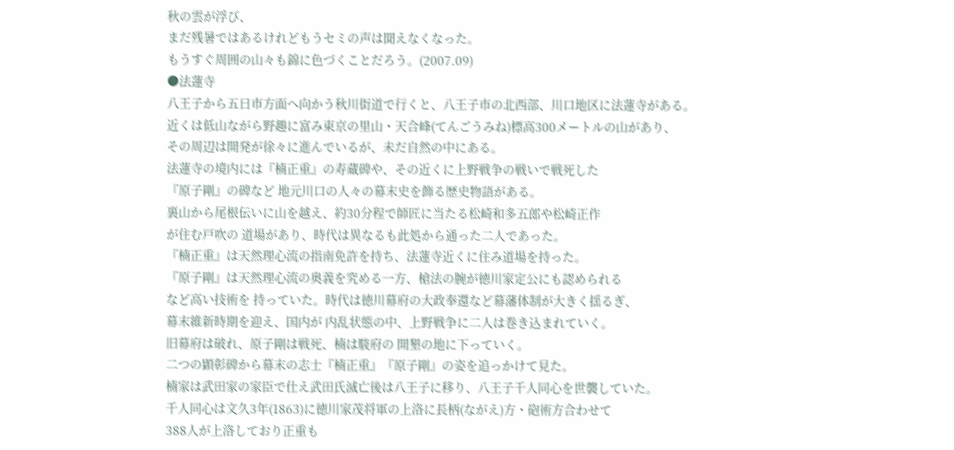秋の雲が浮び、
まだ残暑ではあるけれどもうセミの声は聞えなくなった。
もうすぐ周囲の山々も錦に色づくことだろう。(2007.09)
●法蓮寺
八王子から五日市方面へ向かう秋川街道で行くと、八王子市の北西部、川口地区に法蓮寺がある。
近くは低山ながら野趣に富み東京の里山・天合峰(てんごうみね)標高300メートルの山があり、
その周辺は開発が徐々に進んでいるが、未だ自然の中にある。
法蓮寺の境内には『楠正重』の寿蔵碑や、その近くに上野戦争の戦いで戦死した
『原子剛』の碑など 地元川口の人々の幕末史を飾る歴史物語がある。
裏山から尾根伝いに山を越え、約30分程で師匠に当たる松崎和多五郎や松崎正作
が住む戸吹の 道場があり、時代は異なるも此処から通った二人であった。
『楠正重』は天然理心流の指南免許を持ち、法蓮寺近くに住み道場を持った。
『原子剛』は天然理心流の奥義を究める一方、槍法の腕が徳川家定公にも認められる
など高い技術を 持っていた。時代は徳川幕府の大政奉還など幕藩体制が大きく揺るぎ、
幕末維新時期を迎え、国内が 内乱状態の中、上野戦争に二人は巻き込まれていく。
旧幕府は破れ、原子剛は戦死、楠は駿府の 開墾の地に下っていく。
二つの顕彰碑から幕末の志士『楠正重』『原子剛』の姿を追っかけて見た。
楠家は武田家の家臣で仕え武田氏滅亡後は八王子に移り、八王子千人同心を世襲していた。
千人同心は文久3年(1863)に徳川家茂将軍の上洛に長柄(ながえ)方・砲術方合わせて
388人が上洛しており正重も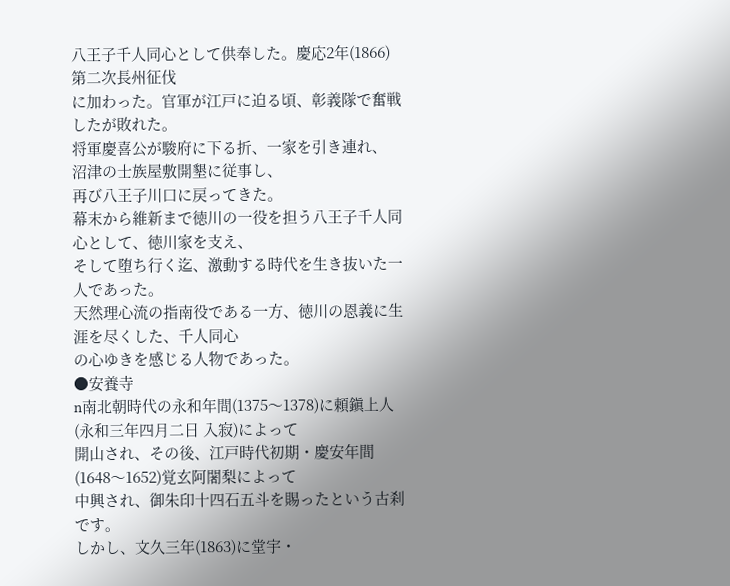八王子千人同心として供奉した。慶応2年(1866)第二次長州征伐
に加わった。官軍が江戸に迫る頃、彰義隊で奮戦したが敗れた。
将軍慶喜公が駿府に下る折、一家を引き連れ、 沼津の士族屋敷開墾に従事し、
再び八王子川口に戻ってきた。
幕末から維新まで徳川の一役を担う八王子千人同心として、徳川家を支え、
そして堕ち行く迄、激動する時代を生き抜いた一人であった。
天然理心流の指南役である一方、徳川の恩義に生涯を尽くした、千人同心
の心ゆきを感じる人物であった。
●安養寺
n南北朝時代の永和年間(1375〜1378)に頼鎭上人(永和三年四月二日 入寂)によって
開山され、その後、江戸時代初期・慶安年間(1648〜1652)覚玄阿闍梨によって
中興され、御朱印十四石五斗を賜ったという古刹です。
しかし、文久三年(1863)に堂宇・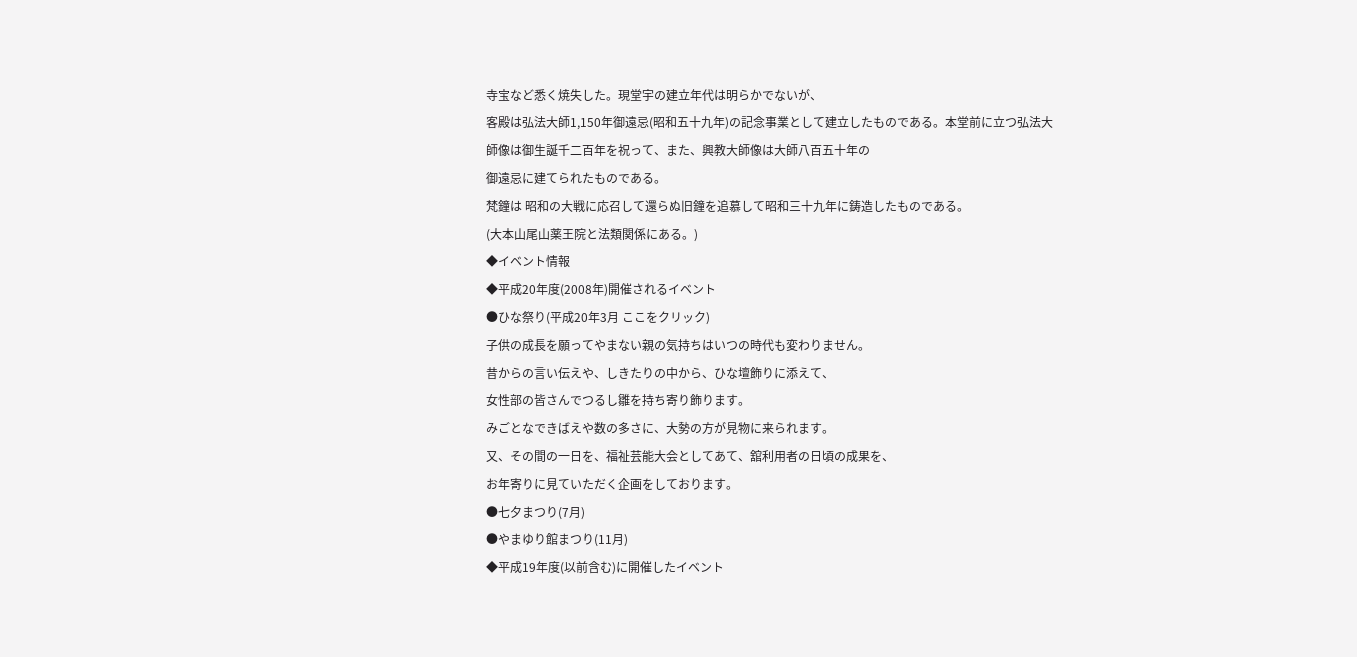寺宝など悉く焼失した。現堂宇の建立年代は明らかでないが、
客殿は弘法大師1,150年御遠忌(昭和五十九年)の記念事業として建立したものである。本堂前に立つ弘法大師像は御生誕千二百年を祝って、また、興教大師像は大師八百五十年の
御遠忌に建てられたものである。
梵鐘は 昭和の大戦に応召して還らぬ旧鐘を追慕して昭和三十九年に鋳造したものである。
(大本山尾山薬王院と法類関係にある。)
◆イベント情報
◆平成20年度(2008年)開催されるイベント
●ひな祭り(平成20年3月 ここをクリック)
子供の成長を願ってやまない親の気持ちはいつの時代も変わりません。
昔からの言い伝えや、しきたりの中から、ひな壇飾りに添えて、
女性部の皆さんでつるし雛を持ち寄り飾ります。
みごとなできばえや数の多さに、大勢の方が見物に来られます。
又、その間の一日を、福祉芸能大会としてあて、舘利用者の日頃の成果を、
お年寄りに見ていただく企画をしております。
●七夕まつり(7月)
●やまゆり館まつり(11月)
◆平成19年度(以前含む)に開催したイベント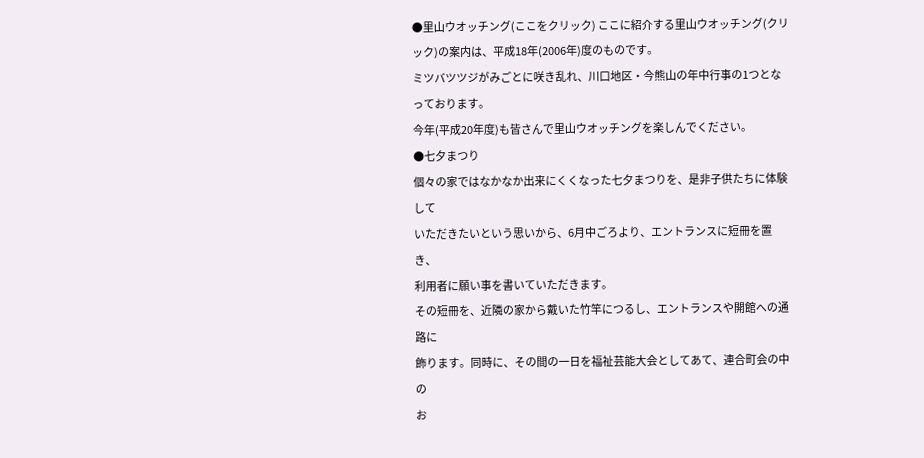●里山ウオッチング(ここをクリック) ここに紹介する里山ウオッチング(クリック)の案内は、平成18年(2006年)度のものです。
ミツバツツジがみごとに咲き乱れ、川口地区・今熊山の年中行事の1つとなっております。
今年(平成20年度)も皆さんで里山ウオッチングを楽しんでください。
●七夕まつり
個々の家ではなかなか出来にくくなった七夕まつりを、是非子供たちに体験して
いただきたいという思いから、6月中ごろより、エントランスに短冊を置き、
利用者に願い事を書いていただきます。
その短冊を、近隣の家から戴いた竹竿につるし、エントランスや開館への通路に
飾ります。同時に、その間の一日を福祉芸能大会としてあて、連合町会の中の
お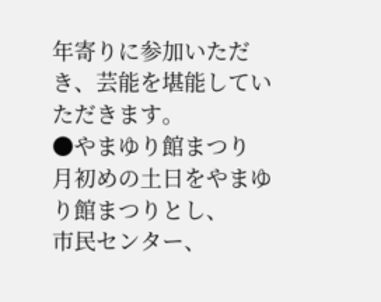年寄りに参加いただき、芸能を堪能していただきます。
●やまゆり館まつり
月初めの土日をやまゆり館まつりとし、
市民センター、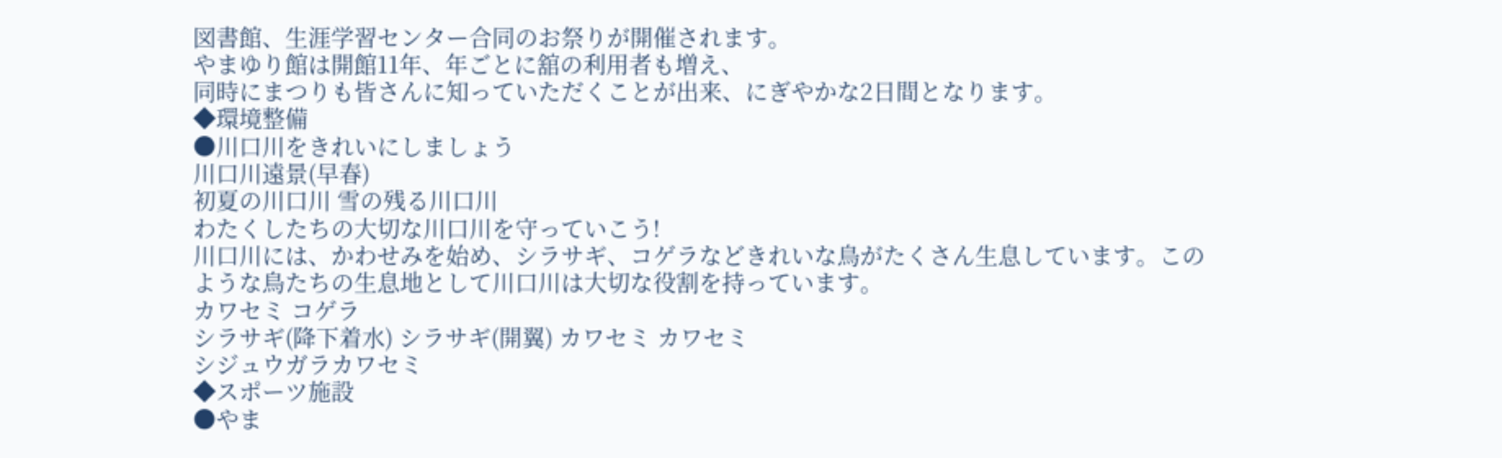図書館、生涯学習センター合同のお祭りが開催されます。
やまゆり館は開館11年、年ごとに舘の利用者も増え、
同時にまつりも皆さんに知っていただくことが出来、にぎやかな2日間となります。
◆環境整備
●川口川をきれいにしましょう
川口川遠景(早春)
初夏の川口川 雪の残る川口川
わたくしたちの大切な川口川を守っていこう!
川口川には、かわせみを始め、シラサギ、コゲラなどきれいな鳥がたくさん生息しています。このような鳥たちの生息地として川口川は大切な役割を持っています。
カワセミ コゲラ
シラサギ(降下着水) シラサギ(開翼) カワセミ カワセミ
シジュウガラカワセミ
◆スポーツ施設
●やま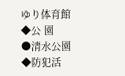ゆり体育館
◆公 園
●清水公園
◆防犯活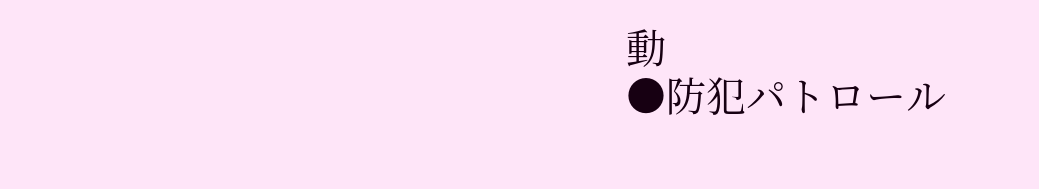動
●防犯パトロール